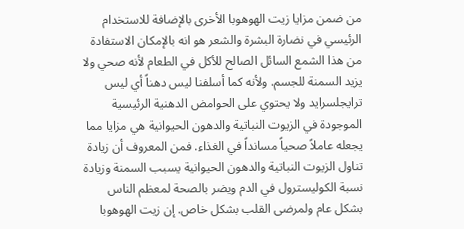من ضمن مزايا زيت الهوهوبا الأخرى بالإضافة للاستخدام الرئيسي في نضارة البشرة والشعر هو انه بالإمكان الاستفادة من هذا الشمع السائل الصالح للأكل في الطعام لأنه صحي ولا يزيد السمنة للجسم. ولأنه كما أسلفنا ليس دهناً أي ليس ترايجلسرايد ولا يحتوي على الحوامض الدهنية الرئيسية الموجودة في الزيوت النباتية والدهون الحيوانية هي مزايا مما يجعله عاملاً صحياً مسانداً في الغذاء. فمن المعروف أن زيادة تناول الزيوت النباتية والدهون الحيوانية يسبب السمنة وزيادة نسبة الكوليسترول في الدم ويضر بالصحة لمعظم الناس بشكل عام ولمرضى القلب بشكل خاص. إن زيت الهوهوبا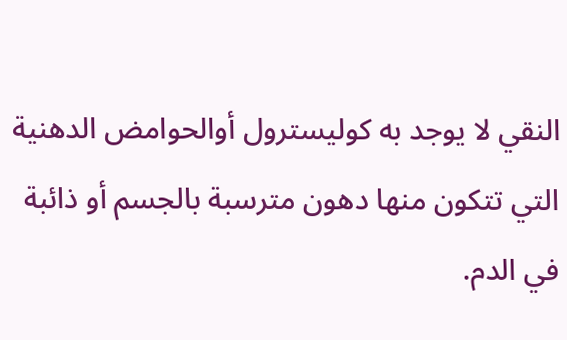النقي لا يوجد به كوليسترول أوالحوامض الدهنية التي تتكون منها دهون مترسبة بالجسم أو ذائبة في الدم.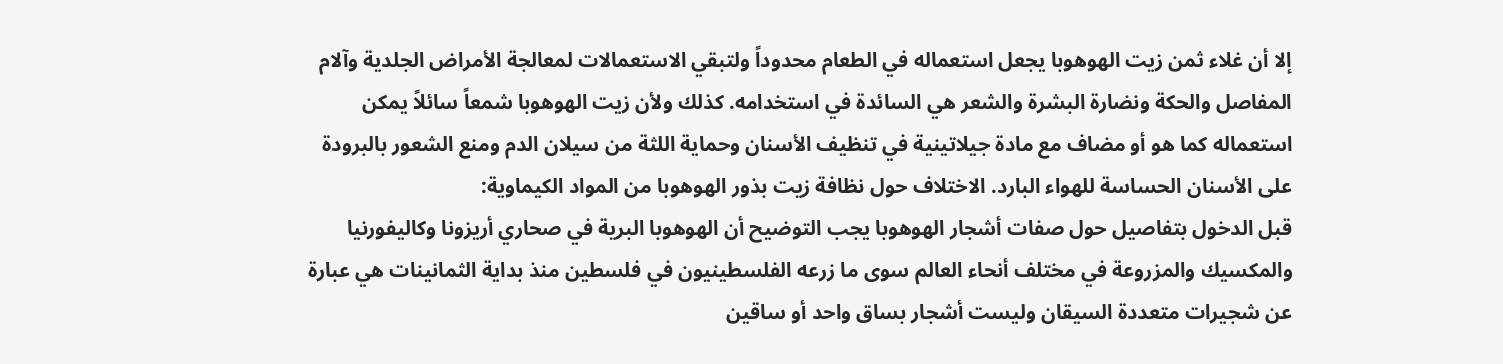إلا أن غلاء ثمن زيت الهوهوبا يجعل استعماله في الطعام محدوداً ولتبقي الاستعمالات لمعالجة الأمراض الجلدية وآلام المفاصل والحكة ونضارة البشرة والشعر هي السائدة في استخدامه. كذلك ولأن زيت الهوهوبا شمعاً سائلاً يمكن استعماله كما هو أو مضاف مع مادة جيلاتينية في تنظيف الأسنان وحماية اللثة من سيلان الدم ومنع الشعور بالبرودة على الأسنان الحساسة للهواء البارد. الاختلاف حول نظافة زيت بذور الهوهوبا من المواد الكيماوية:
قبل الدخول بتفاصيل حول صفات أشجار الهوهوبا يجب التوضيح أن الهوهوبا البرية في صحاري أريزونا وكاليفورنيا والمكسيك والمزروعة في مختلف أنحاء العالم سوى ما زرعه الفلسطينيون في فلسطين منذ بداية الثمانينات هي عبارة عن شجيرات متعددة السيقان وليست أشجار بساق واحد أو ساقين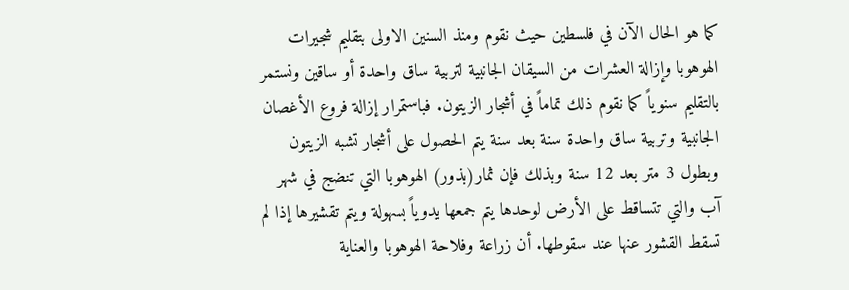كما هو الحال الآن في فلسطين حيث نقوم ومنذ السنين الاولى بتقليم شجيرات الهوهوبا وإزالة العشرات من السيقان الجانبية لتربية ساق واحدة أو ساقين ونستمر بالتقليم سنوياً كما نقوم ذلك تماماً في أشجار الزيتون. فباستمرار إزالة فروع الأغصان الجانبية وتربية ساق واحدة سنة بعد سنة يتم الحصول على أشجار تشبه الزيتون وبطول 3 متر بعد 12 سنة وبذلك فإن ثمار(بذور) الهوهوبا التي تنضج في شهر آب والتي تتساقط على الأرض لوحدها يتم جمعها يدوياً بسهولة ويتم تقشيرها إذا لم تسقط القشور عنها عند سقوطها. أن زراعة وفلاحة الهوهوبا والعناية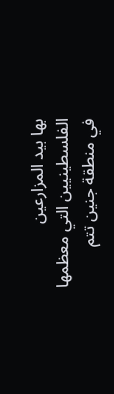بها بيد المزارعين الفلسطينيين التي معظمها في منطقة جنين تتم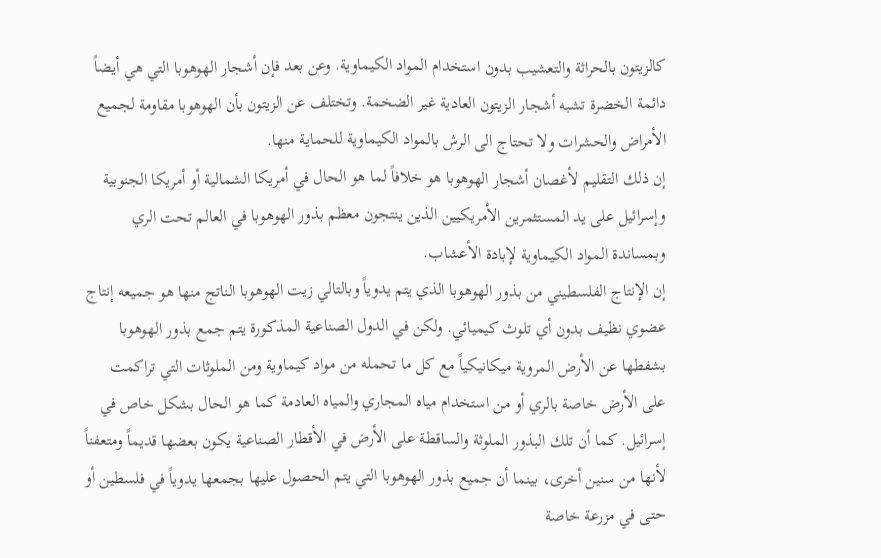كالزيتون بالحراثة والتعشيب بدون استخدام المواد الكيماوية. وعن بعد فإن أشجار الهوهوبا التي هي أيضاً دائمة الخضرة تشبه أشجار الزيتون العادية غير الضخمة. وتختلف عن الزيتون بأن الهوهوبا مقاومة لجميع الأمراض والحشرات ولا تحتاج الى الرش بالمواد الكيماوية للحماية منها.
إن ذلك التقليم لأغصان أشجار الهوهوبا هو خلافاً لما هو الحال في أمريكا الشمالية أو أمريكا الجنوبية وإسرائيل على يد المستثمرين الأمريكيين الذين ينتجون معظم بذور الهوهوبا في العالم تحت الري وبمساندة المواد الكيماوية لإبادة الأعشاب.
إن الإنتاج الفلسطيني من بذور الهوهوبا الذي يتم يدوياً وبالتالي زيت الهوهوبا الناتج منها هو جميعه إنتاج عضوي نظيف بدون أي تلوث كيميائي. ولكن في الدول الصناعية المذكورة يتم جمع بذور الهوهوبا بشفطها عن الأرض المروية ميكانيكياً مع كل ما تحمله من مواد كيماوية ومن الملوثات التي تراكمت على الأرض خاصة بالري أو من استخدام مياه المجاري والمياه العادمة كما هو الحال بشكل خاص في إسرائيل. كما أن تلك البذور الملوثة والساقطة على الأرض في الأقطار الصناعية يكون بعضها قديماً ومتعفناً لأنها من سنين أخرى، بينما أن جميع بذور الهوهوبا التي يتم الحصول عليها بجمعها يدوياً في فلسطين أو حتى في مزرعة خاصة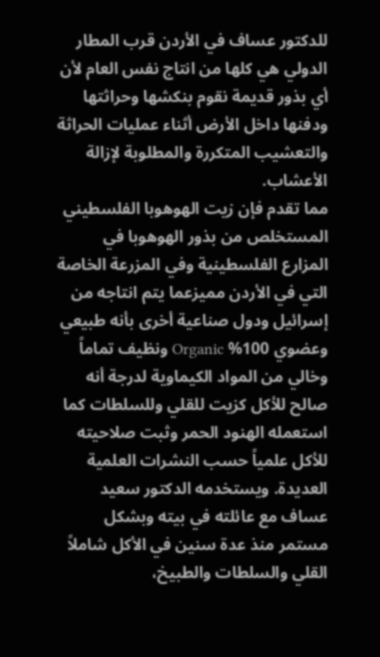للدكتور عساف في الأردن قرب المطار الدولي هي كلها من انتاج نفس العام لأن أي بذور قديمة نقوم بنكشها وحراثتها ودفنها داخل الأرض أثناء عمليات الحراثة والتعشيب المتكررة والمطلوبة لإزالة الأعشاب.
مما تقدم فإن زيت الهوهوبا الفلسطيني المستخلص من بذور الهوهوبا في المزارع الفلسطينية وفي المزرعة الخاصة التي في الأردن مميزعما يتم انتاجه من إسرائيل ودول صناعية أخرى بأنه طبيعي وعضوي 100% Organic ونظيف تماماً وخالي من المواد الكيماوية لدرجة أنه صالح للأكل كزيت للقلي وللسلطات كما استعمله الهنود الحمر وثبت صلاحيته للأكل علمياً حسب النشرات العلمية العديدة. ويستخدمه الدكتور سعيد عساف مع عائلته في بيته وبشكل مستمر منذ عدة سنين في الأكل شاملاً القلي والسلطات والطبيخ،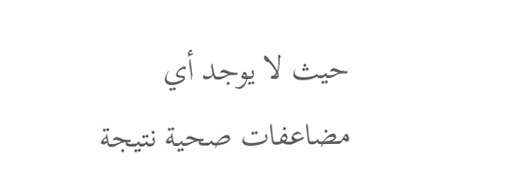حيث لا يوجد أي مضاعفات صحية نتيجة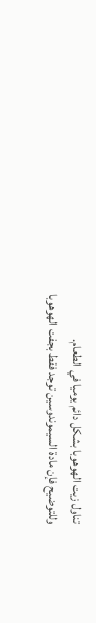تناول زيت الهوهوبا بشكل دائم يوميا في الطعام.
وللتوضيح فإن مادة السيموندوسين توجد فقط بجفت الهوهوبا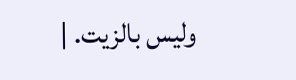وليس بالزيت. |